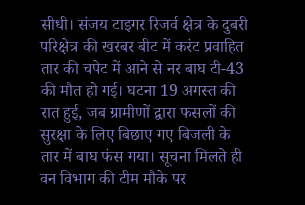सीधी। संजय टाइगर रिजर्व क्षेत्र के दुबरी परिक्षेत्र की खरबर बीट में करंट प्रवाहित तार की चपेट में आने से नर बाघ टी-43 की मौत हो गई। घटना 19 अगस्त की रात हुई, जब ग्रामीणों द्वारा फसलों की सुरक्षा के लिए बिछाए गए बिजली के तार में बाघ फंस गया। सूचना मिलते ही वन विभाग की टीम मौके पर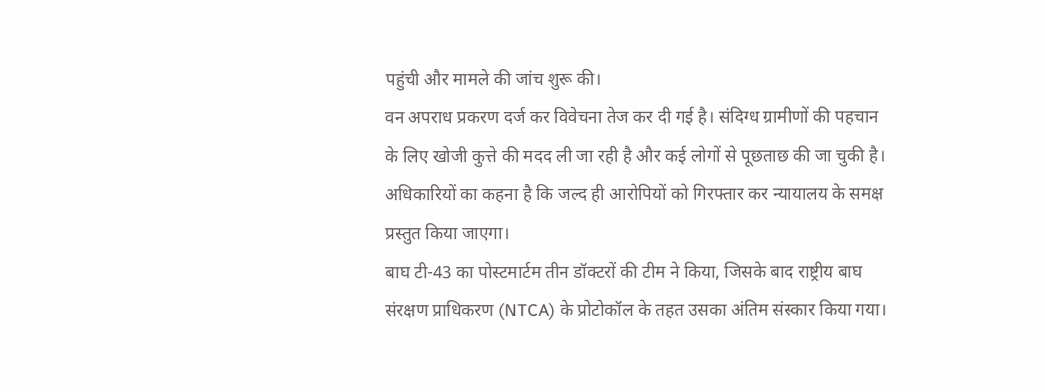पहुंची और मामले की जांच शुरू की।
वन अपराध प्रकरण दर्ज कर विवेचना तेज कर दी गई है। संदिग्ध ग्रामीणों की पहचान के लिए खोजी कुत्ते की मदद ली जा रही है और कई लोगों से पूछताछ की जा चुकी है। अधिकारियों का कहना है कि जल्द ही आरोपियों को गिरफ्तार कर न्यायालय के समक्ष प्रस्तुत किया जाएगा।
बाघ टी-43 का पोस्टमार्टम तीन डॉक्टरों की टीम ने किया, जिसके बाद राष्ट्रीय बाघ संरक्षण प्राधिकरण (NTCA) के प्रोटोकॉल के तहत उसका अंतिम संस्कार किया गया।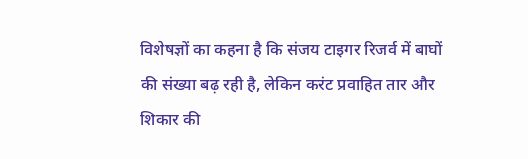विशेषज्ञों का कहना है कि संजय टाइगर रिजर्व में बाघों की संख्या बढ़ रही है, लेकिन करंट प्रवाहित तार और शिकार की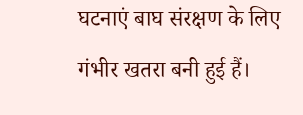घटनाएं बाघ संरक्षण के लिए गंभीर खतरा बनी हुई हैं।